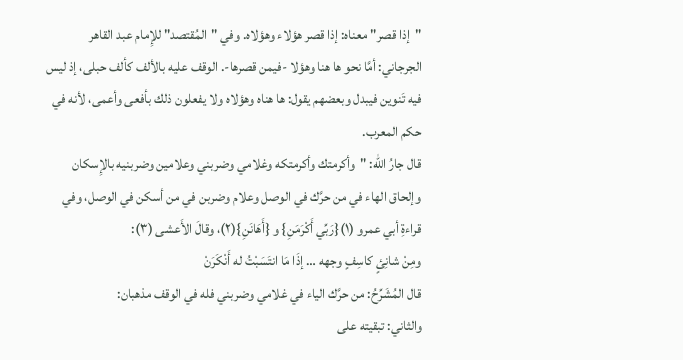"إذا قصر" معناه: إذا قصر هؤلاء وهؤلاه. وفي "المُقتصد" للإِمام عبد القاهر الجرجاني: أمَّا نحو ها هنا وهؤلا -فيمن قصرها-. الوقف عليه بالألف كألف حبلى، إذ ليس فيه تَنوين فيبدل وبعضهم يقول: ها هناه وهؤلاه ولا يفعلون ذلك بأفعى وأعمى، لأنه في حكم المعرب.
قال جارُ الله: "وأكرمتك وأكرمتكه وغلامي وضربني وعلامين وضربنيه بالإِسكان وإلحاق الهاء في من حرَّك في الوصل وعلام وضربن في من أسكن في الوصل، وفي قراءةِ أبي عمرو (١){رَبِّي أَكْرَمَنِ} و {أَهَانَنِ}(٢)، وقالَ الأَعشى (٣):
ومِنْ شانِئٍ كاسِفٍ وجهه … إذَا مَا انتَسَبْتُ له أَنْكَرَنْ
قال المُشَرِّحُ: من حرَّك الياء في غلامي وضربني فله في الوقف مذهبان:
والثاني: تبقيته على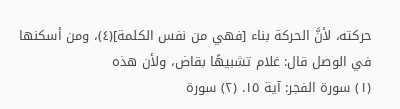حركته، لأنَّ الحركة بناء [فهي من نفس الكلمة](٤)، ومن أسكنها في الوصل قال: غلام تشبيهًا بقاض، ولأن هذه
(١) سورة الفجر: آية ١٥. (٢) سورة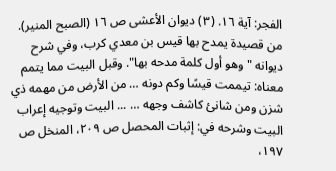الفجر: آية ١٦. (٣) ديوان الأعشى ص ١٦ (الصبح المنير). من قصيدة يمدح بها قيس بن معدي كرب، وفي شرح ديوانه "وهو أول كلمة مدحه بها". وقبل البيت مما يتمم معناه: تيممت قيسًا وكم دونه … من الأرض من مهمه ذي شزن ومن شانئ كاشف وجهه … ... البيت وتوجيه إعراب البيت وشرحه في: إثبات المحصل ص ٢٠٩، المنخل ص ١٩٧،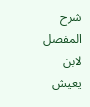شرح المفصل لابن يعيش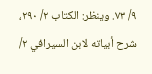٩/ ٧٣. وينظر: الكتاب ٢/ ٢٩٠، شرح أبياته لابن السيرافي ٢/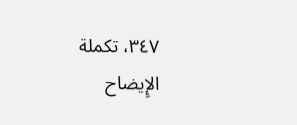٣٤٧، تكملة الإِيضاح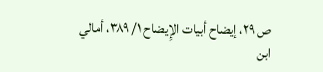ص ٢٩، إيضاح أبيات الإِيضاح ١/ ٣٨٩، أمالي ابن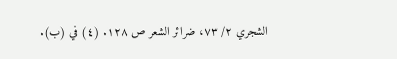الشجري ٢/ ٧٣، ضرائر الشعر ص ١٢٨. (٤) في (ب).